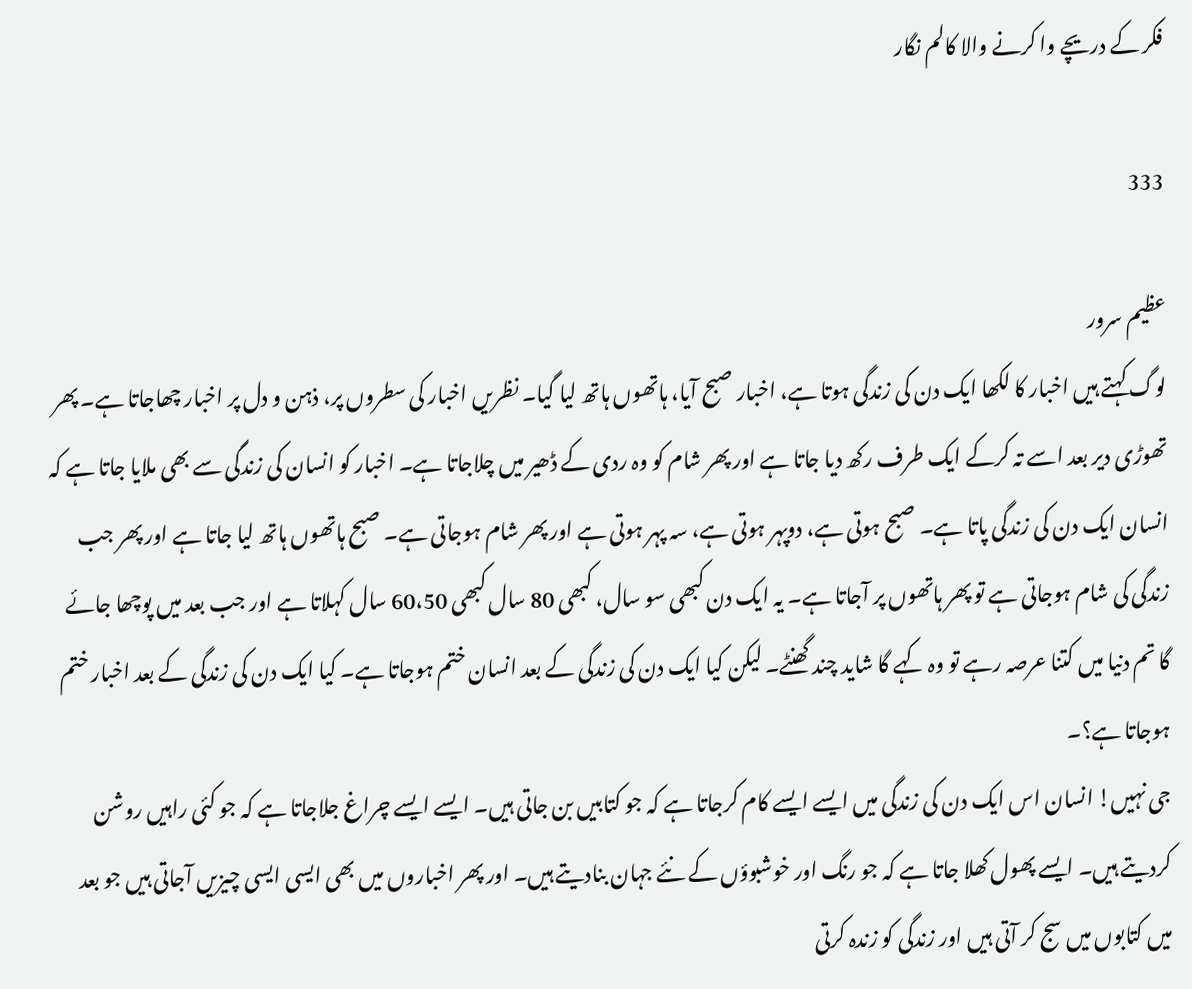فکر کے دریچے وا کرنے والا کالم نگار

333

عظیم سرور
لوگ کہتے ہیں اخبار کا لکھا ایک دن کی زندگی ہوتا ہے، اخبار صبح آیا، ہاتھوں ہاتھ لیا گیا۔ نظریں اخبار کی سطروں پر، ذہن و دل پر اخبار چھاجاتا ہے۔ پھر تھوڑی دیر بعد اسے تہ کرکے ایک طرف رکھ دیا جاتا ہے اور پھر شام کو وہ ردی کے ڈھیر میں چلاجاتا ہے۔ اخبار کو انسان کی زندگی سے بھی ملایا جاتا ہے کہ انسان ایک دن کی زندگی پاتا ہے۔ صبح ہوتی ہے، دوپہر ہوتی ہے، سہ پہر ہوتی ہے اور پھر شام ہوجاتی ہے۔ صبح ہاتھوں ہاتھ لیا جاتا ہے اور پھر جب زندگی کی شام ہوجاتی ہے تو پھر ہاتھوں پر آجاتا ہے۔ یہ ایک دن کبھی سو سال، کبھی 80 سال کبھی 60،50 سال کہلاتا ہے اور جب بعد میں پوچھا جائے گا تم دنیا میں کتنا عرصہ رہے تو وہ کہے گا شاید چند گھنٹے۔ لیکن کیا ایک دن کی زندگی کے بعد انسان ختم ہوجاتا ہے۔ کیا ایک دن کی زندگی کے بعد اخبار ختم ہوجاتا ہے؟۔
جی نہیں! انسان اس ایک دن کی زندگی میں ایسے ایسے کام کرجاتا ہے کہ جو کتابیں بن جاتی ہیں۔ ایسے ایسے چراغ جلاجاتا ہے کہ جو کئی راہیں روشن کردیتے ہیں۔ ایسے پھول کھلا جاتا ہے کہ جو رنگ اور خوشبوؤں کے نئے جہان بنادیتے ہیں۔ اور پھر اخباروں میں بھی ایسی ایسی چیزیں آجاتی ہیں جو بعد میں کتابوں میں سج کر آتی ہیں اور زندگی کو زندہ کرتی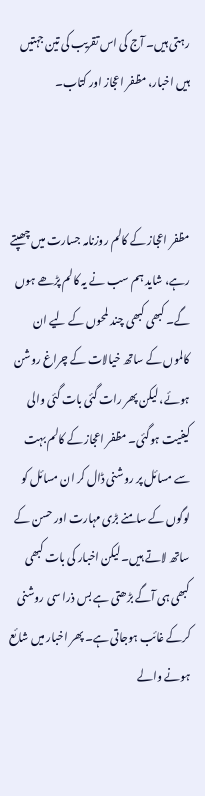رہتی ہیں۔ آج کی اس تقریب کی تین جہتیں ہیں اخبار، مظفر اعجاز اور کتاب۔



مظفر اعجاز کے کالم روزنامہ جسارت میں چھپتے رہے، شاید ہم سب نے یہ کالم پڑھے ہوں گے۔ کبھی کبھی چند لمحوں کے لیے ان کالموں کے ساتھ خیالات کے چراغ روشن ہوئے، لیکن پھر رات گئی بات گئی والی کیفیت ہوگئی۔ مظفر اعجاز کے کالم بہت سے مسائل پر روشنی ڈال کر ان مسائل کو لوگوں کے سامنے بڑی مہارت اور حسن کے ساتھ لاتے ہیں۔ لیکن اخبار کی بات کبھی کبھی ہی آگے بڑھتی ہے بس ذرا سی روشنی کرکے غائب ہوجاتی ہے۔ پھر اخبار میں شائع ہونے والے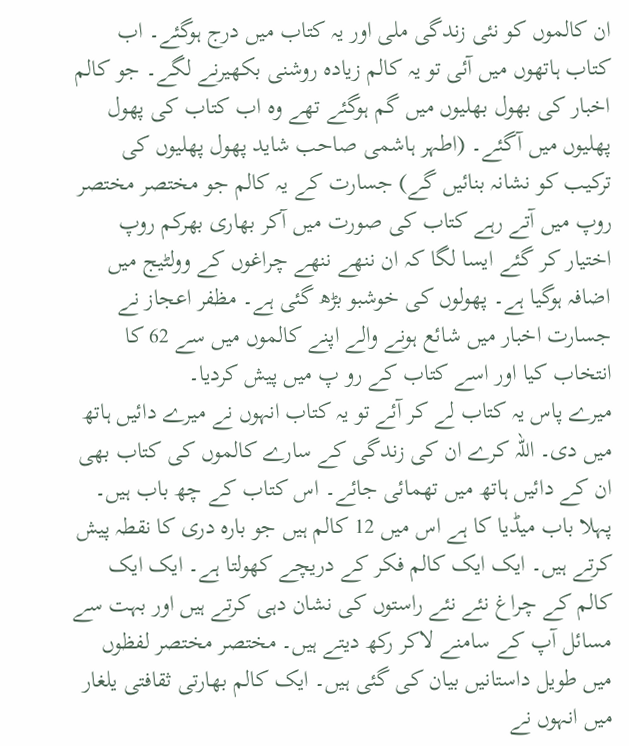ان کالموں کو نئی زندگی ملی اور یہ کتاب میں درج ہوگئے۔ اب کتاب ہاتھوں میں آئی تو یہ کالم زیادہ روشنی بکھیرنے لگے۔ جو کالم اخبار کی بھول بھلیوں میں گم ہوگئے تھے وہ اب کتاب کی پھول پھلیوں میں آگئے۔ (اطہر ہاشمی صاحب شاید پھول پھلیوں کی ترکیب کو نشانہ بنائیں گے) جسارت کے یہ کالم جو مختصر مختصر روپ میں آتے رہے کتاب کی صورت میں آکر بھاری بھرکم روپ اختیار کر گئے ایسا لگا کہ ان ننھے ننھے چراغوں کے وولٹیج میں اضافہ ہوگیا ہے۔ پھولوں کی خوشبو بڑھ گئی ہے۔ مظفر اعجاز نے جسارت اخبار میں شائع ہونے والے اپنے کالموں میں سے 62 کا انتخاب کیا اور اسے کتاب کے رو پ میں پیش کردیا۔
میرے پاس یہ کتاب لے کر آئے تو یہ کتاب انہوں نے میرے دائیں ہاتھ میں دی۔ اللہ کرے ان کی زندگی کے سارے کالموں کی کتاب بھی ان کے دائیں ہاتھ میں تھمائی جائے۔ اس کتاب کے چھ باب ہیں۔ پہلا باب میڈیا کا ہے اس میں 12 کالم ہیں جو بارہ دری کا نقطہ پیش کرتے ہیں۔ ایک ایک کالم فکر کے دریچے کھولتا ہے۔ ایک ایک کالم کے چراغ نئے نئے راستوں کی نشان دہی کرتے ہیں اور بہت سے مسائل آپ کے سامنے لاکر رکھ دیتے ہیں۔ مختصر مختصر لفظوں میں طویل داستانیں بیان کی گئی ہیں۔ ایک کالم بھارتی ثقافتی یلغار میں انہوں نے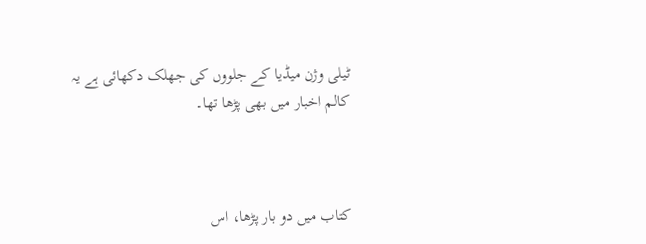ٹیلی وژن میڈیا کے جلووں کی جھلک دکھائی ہے یہ کالم اخبار میں بھی پڑھا تھا۔



کتاب میں دو بار پڑھا، اس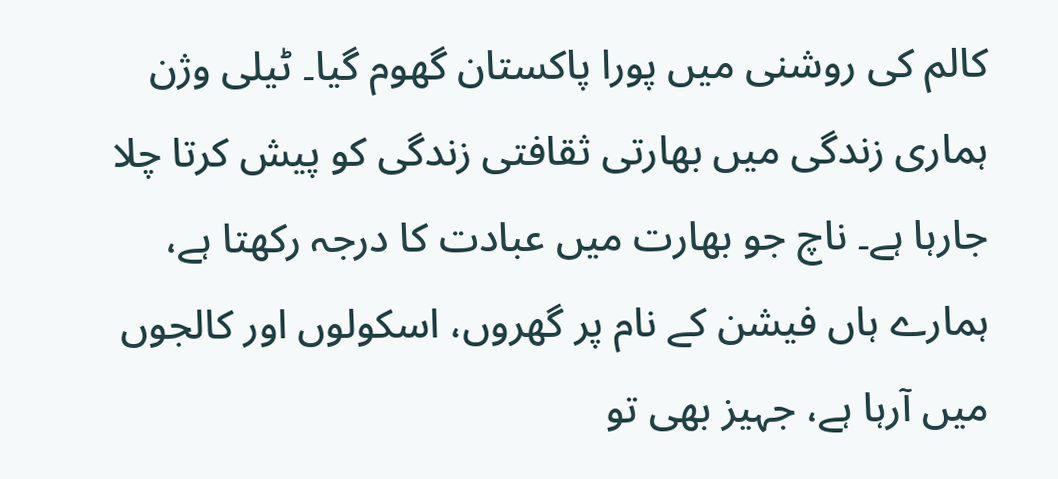کالم کی روشنی میں پورا پاکستان گھوم گیا۔ ٹیلی وژن ہماری زندگی میں بھارتی ثقافتی زندگی کو پیش کرتا چلا جارہا ہے۔ ناچ جو بھارت میں عبادت کا درجہ رکھتا ہے، ہمارے ہاں فیشن کے نام پر گھروں، اسکولوں اور کالجوں میں آرہا ہے، جہیز بھی تو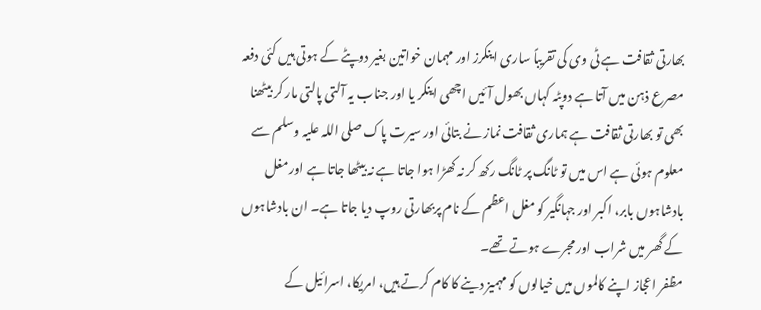بھارتی ثقافت ہے ٹی وی کی تقریباً ساری اینکرز اور مہمان خواتین بغیر دوپٹے کے ہوتی ہیں کئی دفعہ مصرع ذہن میں آتا ہے دوپٹہ کہاں بھول آئیں اچھی اینکر یا اور جناب یہ آلتی پالتی مار کر بیٹھنا بھی تو بھارتی ثقافت ہے ہماری ثقافت نماز نے بتائی اور سیرت پاک صلی اللہ علیہ وسلم سے معلوم ہوئی ہے اس میں تو ٹانگ پر ٹانگ رکھ کر نہ کھڑا ہوا جاتا ہے نہ بیٹھا جاتا ہے اور مغل بادشاہوں بابر، اکبر اور جہانگیر کو مغل اعظم کے نام پربھارتی روپ دیا جاتا ہے۔ ان بادشاہوں کے گھر میں شراب اور مجرے ہوتے تھے۔
مظفر اعجاز اپنے کالموں میں خیالوں کو مہمیز دینے کا کام کرتے ہیں، امریکا، اسرائیل کے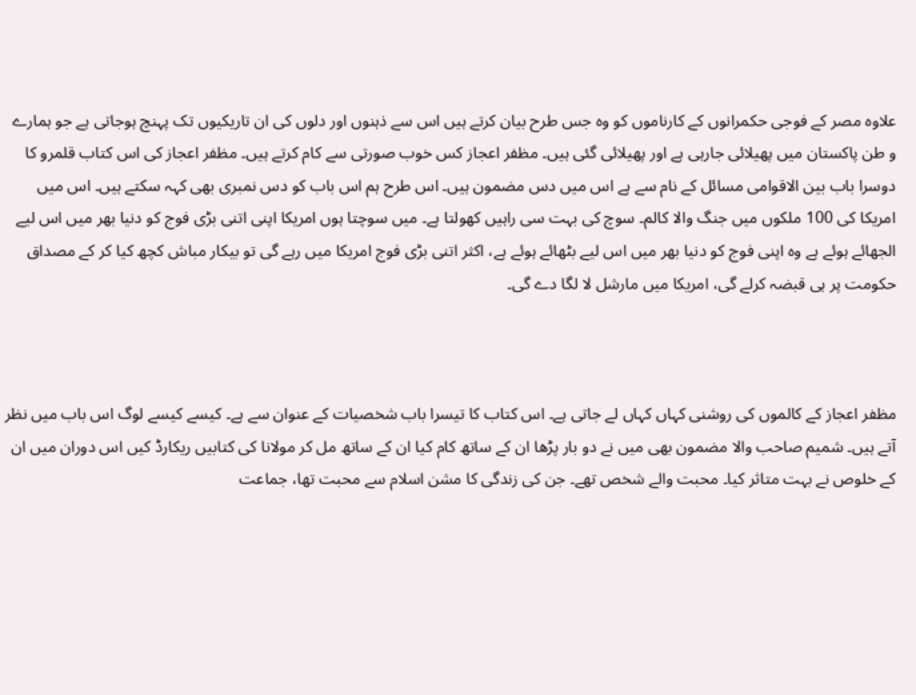علاوہ مصر کے فوجی حکمرانوں کے کارناموں کو وہ جس طرح بیان کرتے ہیں اس سے ذہنوں اور دلوں کی ان تاریکیوں تک پہنچ ہوجاتی ہے جو ہمارے و طن پاکستان میں پھیلائی جارہی ہے اور پھیلائی گئی ہیں۔ مظفر اعجاز کس خوب صورتی سے کام کرتے ہیں۔ مظفر اعجاز کی اس کتاب قلمرو کا دوسرا باب بین الاقوامی مسائل کے نام سے ہے اس میں دس مضمون ہیں۔ اس طرح ہم اس باب کو دس نمبری بھی کہہ سکتے ہیں۔ اس میں امریکا کی 100 ملکوں میں جنگ والا کالم۔ سوچ کی بہت سی راہیں کھولتا ہے۔ میں سوچتا ہوں امریکا اپنی اتنی بڑی فوج کو دنیا بھر میں اس لیے الجھائے ہوئے ہے وہ اپنی فوج کو دنیا بھر میں اس لیے بٹھائے ہوئے ہے، اکثر اتنی بڑی فوج امریکا میں رہے گی تو بیکار مباش کچھ کیا کر کے مصداق حکومت پر ہی قبضہ کرلے گی، امریکا میں مارشل لا لگا دے گی۔



مظفر اعجاز کے کالموں کی روشنی کہاں کہاں لے جاتی ہے۔ اس کتاب کا تیسرا باب شخصیات کے عنوان سے ہے۔ کیسے کیسے لوگ اس باب میں نظر آتے ہیں۔ شمیم صاحب والا مضمون بھی میں نے دو بار پڑھا ان کے ساتھ کام کیا ان کے ساتھ مل کر مولانا کی کتابیں ریکارڈ کیں اس دوران میں ان کے خلوص نے بہت متاثر کیا۔ محبت والے شخص تھے۔ جن کی زندگی کا مشن اسلام سے محبت تھا، جماعت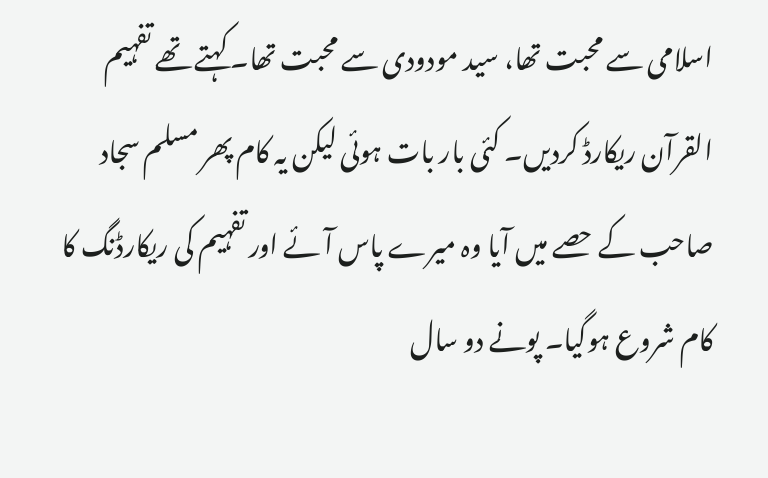اسلامی سے محبت تھا، سید مودودی سے محبت تھا۔ کہتے تھے تفہیم القرآن ریکارڈ کردیں۔ کئی بار بات ہوئی لیکن یہ کام پھر مسلم سجاد صاحب کے حصے میں آیا وہ میرے پاس آئے اور تفہیم کی ریکارڈنگ کا کام شروع ہوگیا۔ پونے دو سال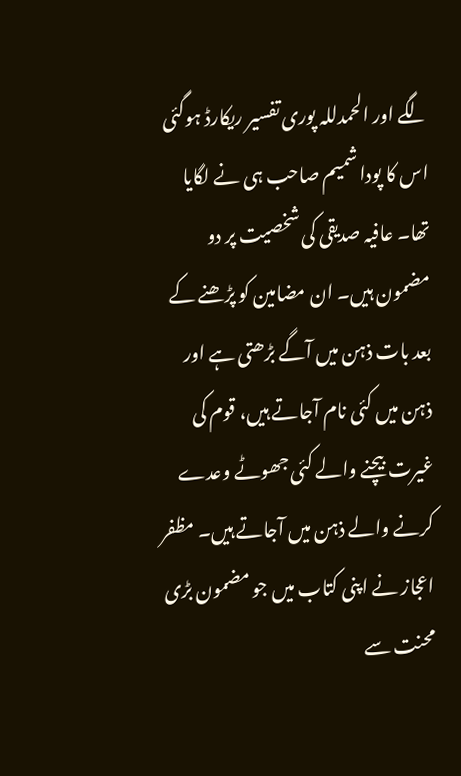لگے اور الحمدللہ پوری تفسیر ریکارڈ ہوگئی اس کا پودا شمیم صاحب ہی نے لگایا تھا۔ عافیہ صدیقی کی شخصیت پر دو مضمون ہیں۔ ان مضامین کو پڑھنے کے بعد بات ذہن میں آگے بڑھتی ہے اور ذہن میں کئی نام آجاتے ہیں، قوم کی غیرت بیچنے والے کئی جھوٹے وعدے کرنے والے ذہن میں آجاتے ہیں۔ مظفر اعجاز نے اپنی کتاب میں جو مضمون بڑی محنت سے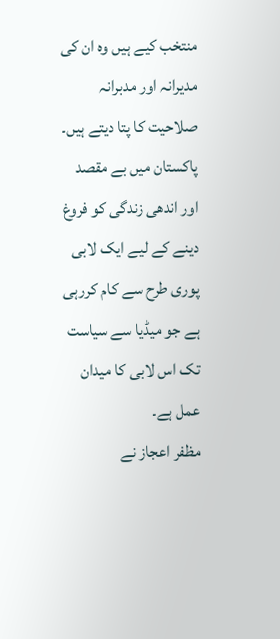منتخب کیے ہیں وہ ان کی مدیرانہ اور مدبرانہ صلاحیت کا پتا دیتے ہیں۔ پاکستان میں بے مقصد اور اندھی زندگی کو فروغ دینے کے لیے ایک لابی پوری طرح سے کام کررہی ہے جو میڈیا سے سیاست تک اس لابی کا میدان عمل ہے۔
مظفر اعجاز نے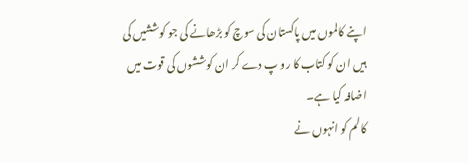اپنے کالموں میں پاکستان کی سوچ کو بڑھانے کی جو کوششیں کی ہیں ان کو کتاب کا رو پ دے کر ان کوششوں کی قوت میں اضافہ کیا ہے۔
کالم کو انہوں نے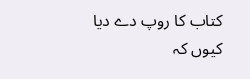کتاب کا روپ دے دیا کیوں کہ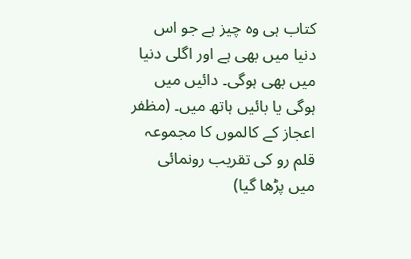کتاب ہی وہ چیز ہے جو اس دنیا میں بھی ہے اور اگلی دنیا میں بھی ہوگی۔ دائیں میں ہوگی یا بائیں ہاتھ میں۔ (مظفر اعجاز کے کالموں کا مجموعہ قلم رو کی تقریب رونمائی میں پڑھا گیا)